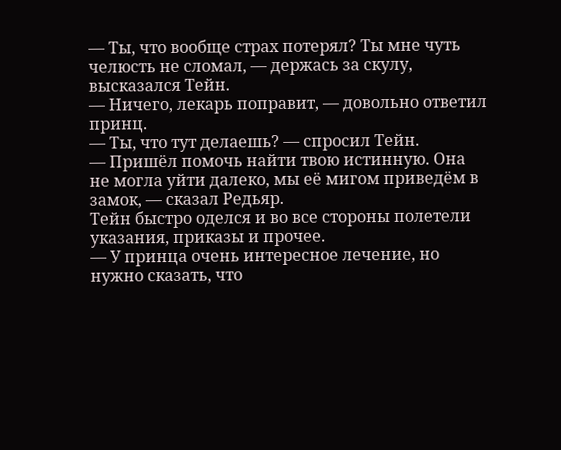— Ты, что вообще страх потерял? Ты мне чуть челюсть не сломал, — держась за скулу, высказался Тейн.
— Ничего, лекарь поправит, — довольно ответил принц.
— Ты, что тут делаешь? — спросил Тейн.
— Пришёл помочь найти твою истинную. Она не могла уйти далеко, мы её мигом приведём в замок, — сказал Редьяр.
Тейн быстро оделся и во все стороны полетели указания, приказы и прочее.
— У принца очень интересное лечение, но нужно сказать, что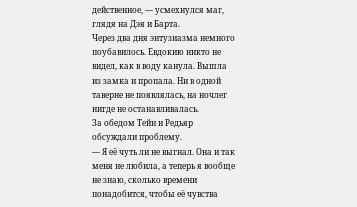действенное, — усмехнулся маг, глядя на Дэя и Барта.
Через два дня энтузиазма немного поубавилось. Евдокию никто не видел, как в воду канула. Вышла из замка и пропала. Ни в одной таверне не появлялась, на ночлег нигде не останавливалась.
За обедом Тейн и Редьяр обсуждали проблему.
— Я её чуть ли не выгнал. Она и так меня не любила, а теперь я вообще не знаю, сколько времени понадобится, чтобы её чувства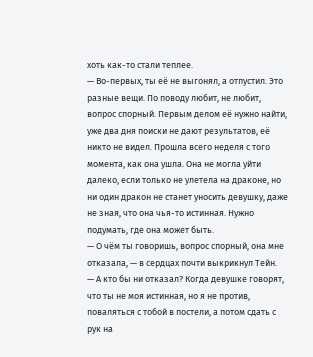хоть как-то стали теплее.
— Во-первых, ты её не выгонял, а отпустил. Это разные вещи. По поводу любит, не любит, вопрос спорный. Первым делом её нужно найти, уже два дня поиски не дают результатов, её никто не видел. Прошла всего неделя с того момента, как она ушла. Она не могла уйти далеко, если только не улетела на драконе, но ни один дракон не станет уносить девушку, даже не зная, что она чья-то истинная. Нужно подумать, где она может быть.
— О чём ты говоришь, вопрос спорный, она мне отказала, — в сердцах почти выкрикнул Тейн.
— А кто бы ни отказал? Когда девушке говорят, что ты не моя истинная, но я не против, поваляться с тобой в постели, а потом сдать с рук на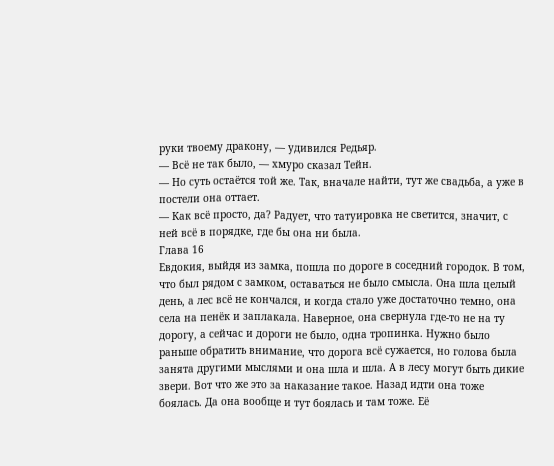руки твоему дракону, — удивился Редьяр.
— Всё не так было, — хмуро сказал Тейн.
— Но суть остаётся той же. Так, вначале найти, тут же свадьба, а уже в постели она оттает.
— Как всё просто, да? Радует, что татуировка не светится, значит, с ней всё в порядке, где бы она ни была.
Глава 16
Евдокия, выйдя из замка, пошла по дороге в соседний городок. В том, что был рядом с замком, оставаться не было смысла. Она шла целый день, а лес всё не кончался, и когда стало уже достаточно темно, она села на пенёк и заплакала. Наверное, она свернула где-то не на ту дорогу, а сейчас и дороги не было, одна тропинка. Нужно было раньше обратить внимание, что дорога всё сужается, но голова была занята другими мыслями и она шла и шла. А в лесу могут быть дикие звери. Вот что же это за наказание такое. Назад идти она тоже боялась. Да она вообще и тут боялась и там тоже. Её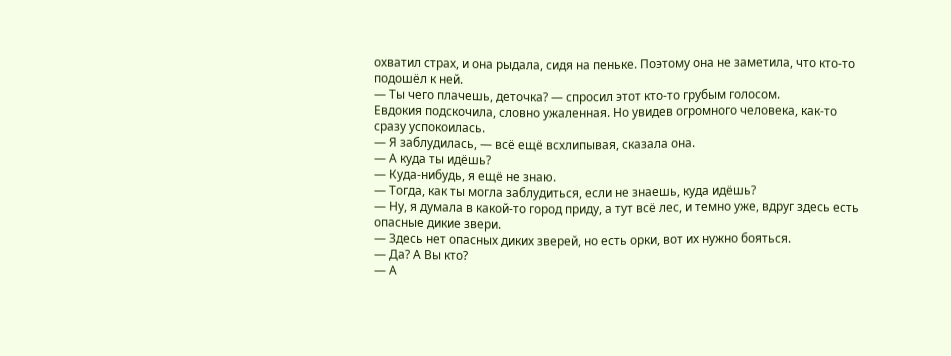охватил страх, и она рыдала, сидя на пеньке. Поэтому она не заметила, что кто-то подошёл к ней.
— Ты чего плачешь, деточка? — спросил этот кто-то грубым голосом.
Евдокия подскочила, словно ужаленная. Но увидев огромного человека, как-то сразу успокоилась.
— Я заблудилась, — всё ещё всхлипывая, сказала она.
— А куда ты идёшь?
— Куда-нибудь, я ещё не знаю.
— Тогда, как ты могла заблудиться, если не знаешь, куда идёшь?
— Ну, я думала в какой-то город приду, а тут всё лес, и темно уже, вдруг здесь есть опасные дикие звери.
— Здесь нет опасных диких зверей, но есть орки, вот их нужно бояться.
— Да? А Вы кто?
— А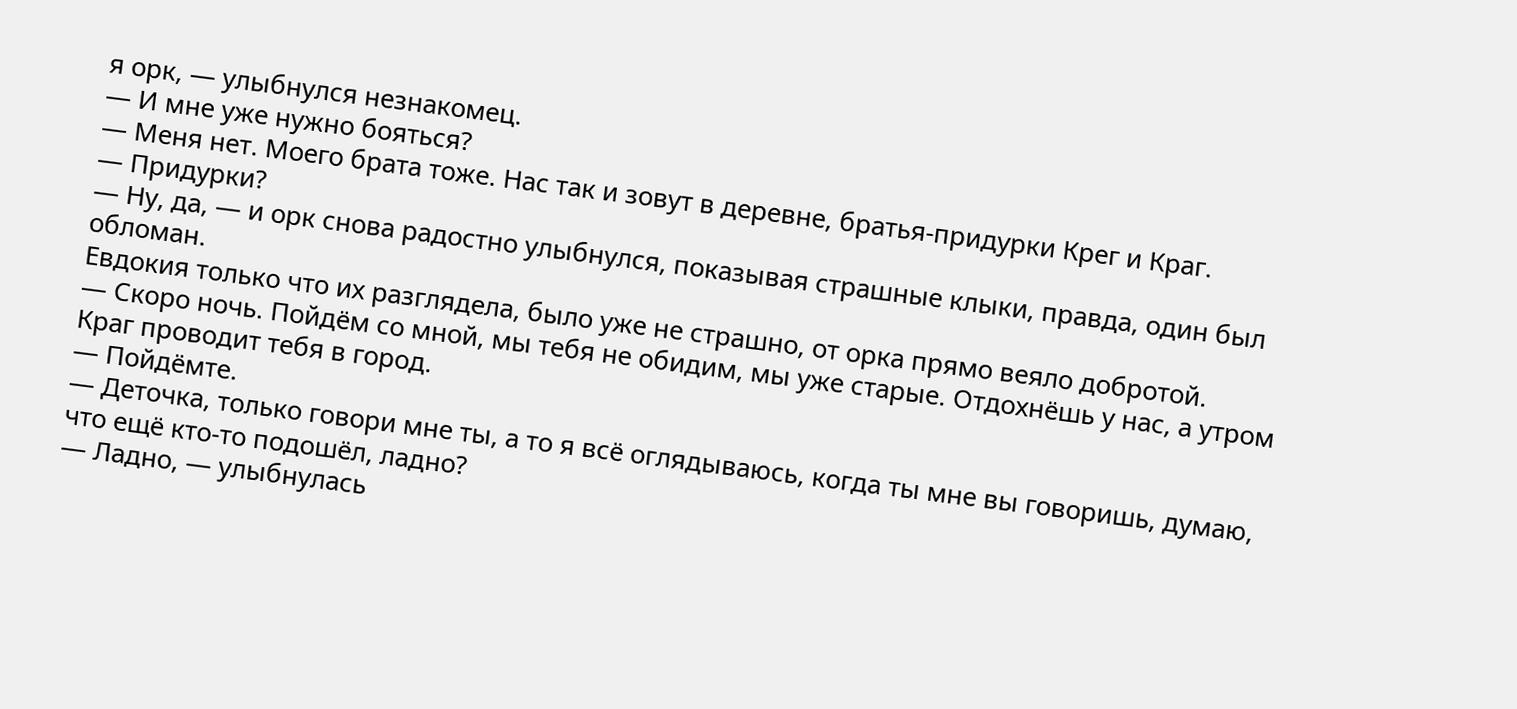я орк, — улыбнулся незнакомец.
— И мне уже нужно бояться?
— Меня нет. Моего брата тоже. Нас так и зовут в деревне, братья-придурки Крег и Краг.
— Придурки?
— Ну, да, — и орк снова радостно улыбнулся, показывая страшные клыки, правда, один был обломан.
Евдокия только что их разглядела, было уже не страшно, от орка прямо веяло добротой.
— Скоро ночь. Пойдём со мной, мы тебя не обидим, мы уже старые. Отдохнёшь у нас, а утром Краг проводит тебя в город.
— Пойдёмте.
— Деточка, только говори мне ты, а то я всё оглядываюсь, когда ты мне вы говоришь, думаю, что ещё кто-то подошёл, ладно?
— Ладно, — улыбнулась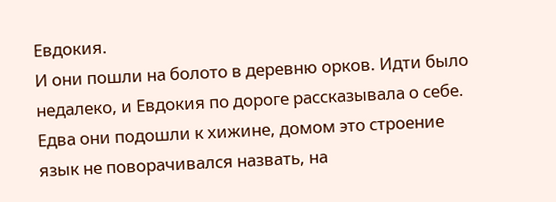Евдокия.
И они пошли на болото в деревню орков. Идти было недалеко, и Евдокия по дороге рассказывала о себе. Едва они подошли к хижине, домом это строение язык не поворачивался назвать, на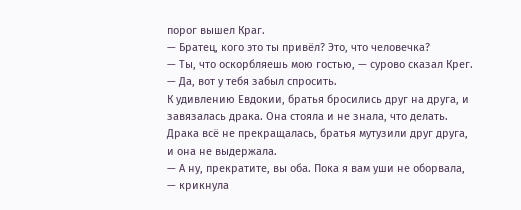порог вышел Краг.
— Братец, кого это ты привёл? Это, что человечка?
— Ты, что оскорбляешь мою гостью, — сурово сказал Крег.
— Да, вот у тебя забыл спросить.
К удивлению Евдокии, братья бросились друг на друга, и завязалась драка. Она стояла и не знала, что делать. Драка всё не прекращалась, братья мутузили друг друга, и она не выдержала.
— А ну, прекратите, вы оба. Пока я вам уши не оборвала, — крикнула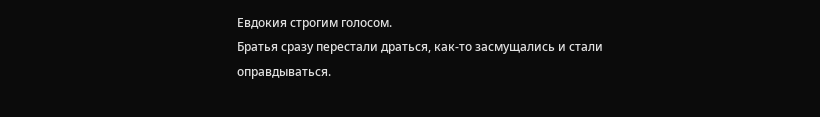Евдокия строгим голосом.
Братья сразу перестали драться, как-то засмущались и стали оправдываться.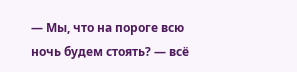— Мы, что на пороге всю ночь будем стоять? — всё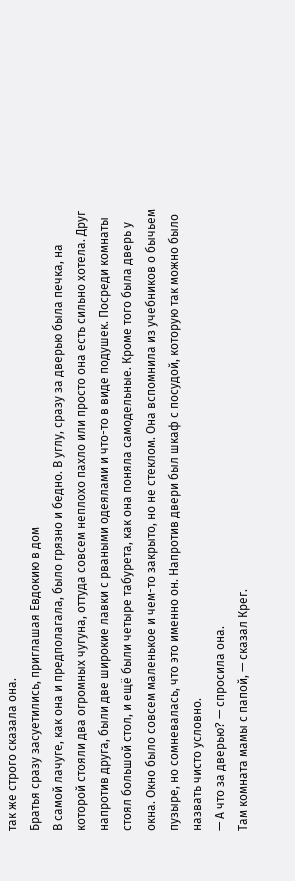так же строго сказала она.
Братья сразу засуетились, приглашая Евдокию в дом
В самой лачуге, как она и предполагала, было грязно и бедно. В углу, сразу за дверью была печка, на которой стояли два огромных чугуна, оттуда совсем неплохо пахло или просто она есть сильно хотела. Друг напротив друга, были две широкие лавки с рваными одеялами и что-то в виде подушек. Посреди комнаты стоял большой стол, и ещё были четыре табурета, как она поняла самодельные. Кроме того была дверь у окна. Окно было совсем маленькое и чем-то закрыто, но не стеклом. Она вспомнила из учебников о бычьем пузыре, но сомневалась, что это именно он. Напротив двери был шкаф с посудой, которую так можно было назвать чисто условно.
— А что за дверью? — спросила она.
Там комната мамы с папой, — сказал Крег.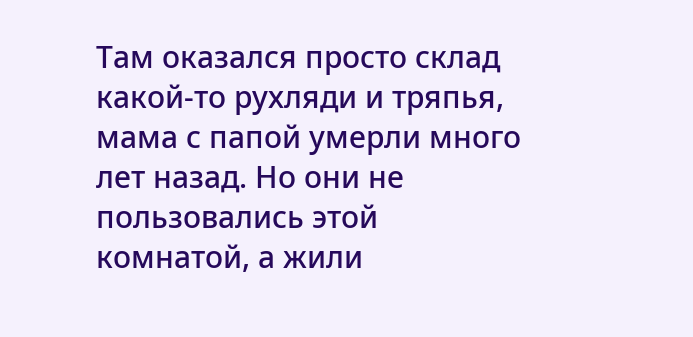Там оказался просто склад какой-то рухляди и тряпья, мама с папой умерли много лет назад. Но они не пользовались этой комнатой, а жили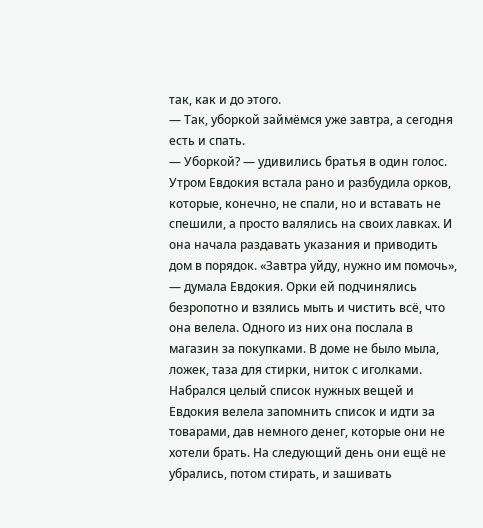так, как и до этого.
— Так, уборкой займёмся уже завтра, а сегодня есть и спать.
— Уборкой? — удивились братья в один голос.
Утром Евдокия встала рано и разбудила орков, которые, конечно, не спали, но и вставать не спешили, а просто валялись на своих лавках. И она начала раздавать указания и приводить дом в порядок. «Завтра уйду, нужно им помочь», — думала Евдокия. Орки ей подчинялись безропотно и взялись мыть и чистить всё, что она велела. Одного из них она послала в магазин за покупками. В доме не было мыла, ложек, таза для стирки, ниток с иголками. Набрался целый список нужных вещей и Евдокия велела запомнить список и идти за товарами, дав немного денег, которые они не хотели брать. На следующий день они ещё не убрались, потом стирать, и зашивать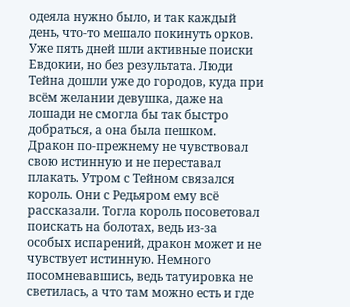одеяла нужно было, и так каждый день, что-то мешало покинуть орков.
Уже пять дней шли активные поиски Евдокии, но без результата. Люди Тейна дошли уже до городов, куда при всём желании девушка, даже на лошади не смогла бы так быстро добраться, а она была пешком. Дракон по-прежнему не чувствовал свою истинную и не переставал плакать. Утром с Тейном связался король. Они с Редьяром ему всё рассказали. Тогла король посоветовал поискать на болотах, ведь из-за особых испарений, дракон может и не чувствует истинную. Немного посомневавшись, ведь татуировка не светилась, а что там можно есть и где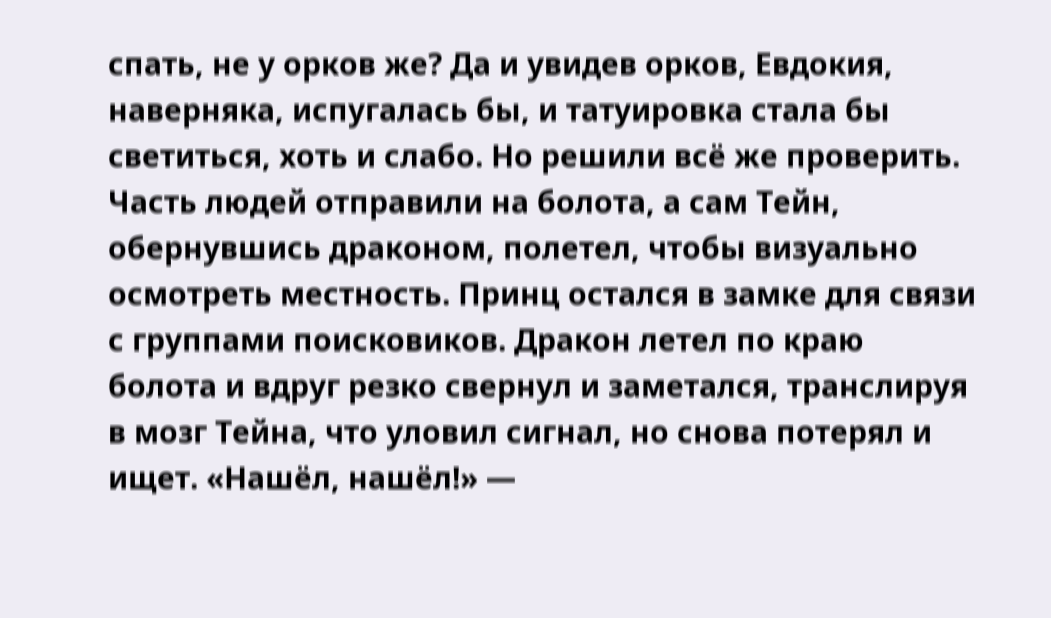спать, не у орков же? Да и увидев орков, Евдокия, наверняка, испугалась бы, и татуировка стала бы светиться, хоть и слабо. Но решили всё же проверить. Часть людей отправили на болота, а сам Тейн, обернувшись драконом, полетел, чтобы визуально осмотреть местность. Принц остался в замке для связи с группами поисковиков. Дракон летел по краю болота и вдруг резко свернул и заметался, транслируя в мозг Тейна, что уловил сигнал, но снова потерял и ищет. «Нашёл, нашёл!» —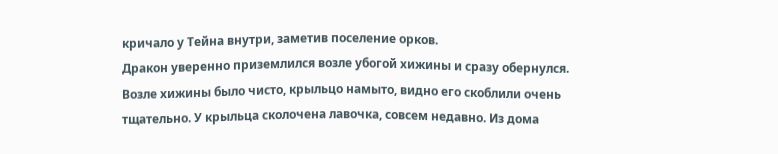кричало у Тейна внутри, заметив поселение орков.
Дракон уверенно приземлился возле убогой хижины и сразу обернулся. Возле хижины было чисто, крыльцо намыто, видно его скоблили очень тщательно. У крыльца сколочена лавочка, совсем недавно. Из дома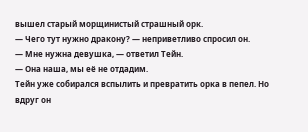вышел старый морщинистый страшный орк.
— Чего тут нужно дракону? — неприветливо спросил он.
— Мне нужна девушка, — ответил Тейн.
— Она наша, мы её не отдадим.
Тейн уже собирался вспылить и превратить орка в пепел. Но вдруг он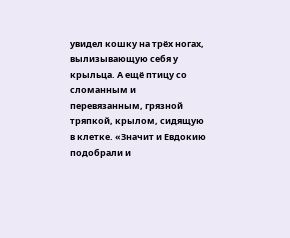увидел кошку на трёх ногах, вылизывающую себя у крыльца. А ещё птицу со сломанным и перевязанным, грязной тряпкой, крылом, сидящую в клетке. «Значит и Евдокию подобрали и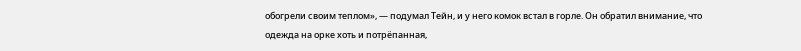обогрели своим теплом», — подумал Тейн, и у него комок встал в горле. Он обратил внимание, что одежда на орке хоть и потрёпанная,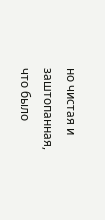но чистая и заштопанная, что было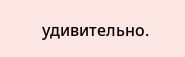удивительно.